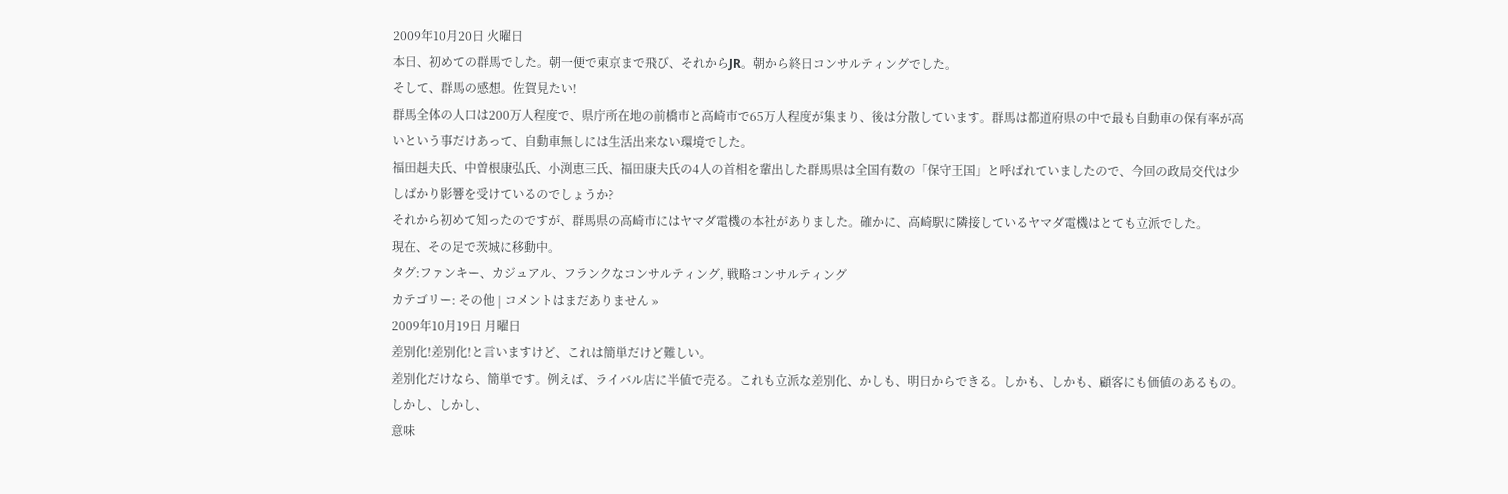2009年10月20日 火曜日
本日、初めての群馬でした。朝一便で東京まで飛び、それからJR。朝から終日コンサルティングでした。
そして、群馬の感想。佐賀見たい!
群馬全体の人口は200万人程度で、県庁所在地の前橋市と高崎市で65万人程度が集まり、後は分散しています。群馬は都道府県の中で最も自動車の保有率が高いという事だけあって、自動車無しには生活出来ない環境でした。
福田赳夫氏、中曽根康弘氏、小渕恵三氏、福田康夫氏の4人の首相を輩出した群馬県は全国有数の「保守王国」と呼ばれていましたので、今回の政局交代は少しばかり影響を受けているのでしょうか?
それから初めて知ったのですが、群馬県の高崎市にはヤマダ電機の本社がありました。確かに、高崎駅に隣接しているヤマダ電機はとても立派でした。
現在、その足で茨城に移動中。
タグ:ファンキー、カジュアル、フランクなコンサルティング, 戦略コンサルティング
カテゴリー: その他 | コメントはまだありません »
2009年10月19日 月曜日
差別化!差別化!と言いますけど、これは簡単だけど難しい。
差別化だけなら、簡単です。例えば、ライバル店に半値で売る。これも立派な差別化、かしも、明日からできる。しかも、しかも、顧客にも価値のあるもの。
しかし、しかし、
意味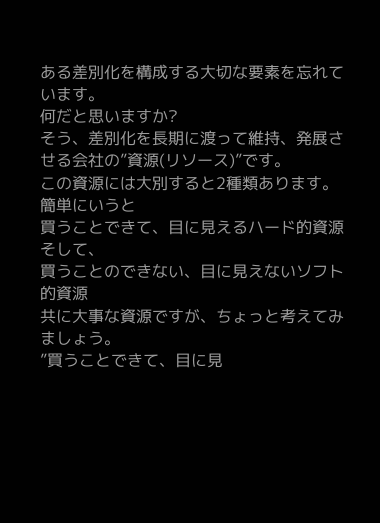ある差別化を構成する大切な要素を忘れています。
何だと思いますか?
そう、差別化を長期に渡って維持、発展させる会社の”資源(リソース)”です。
この資源には大別すると2種類あります。
簡単にいうと
買うことできて、目に見えるハード的資源
そして、
買うことのできない、目に見えないソフト的資源
共に大事な資源ですが、ちょっと考えてみましょう。
”買うことできて、目に見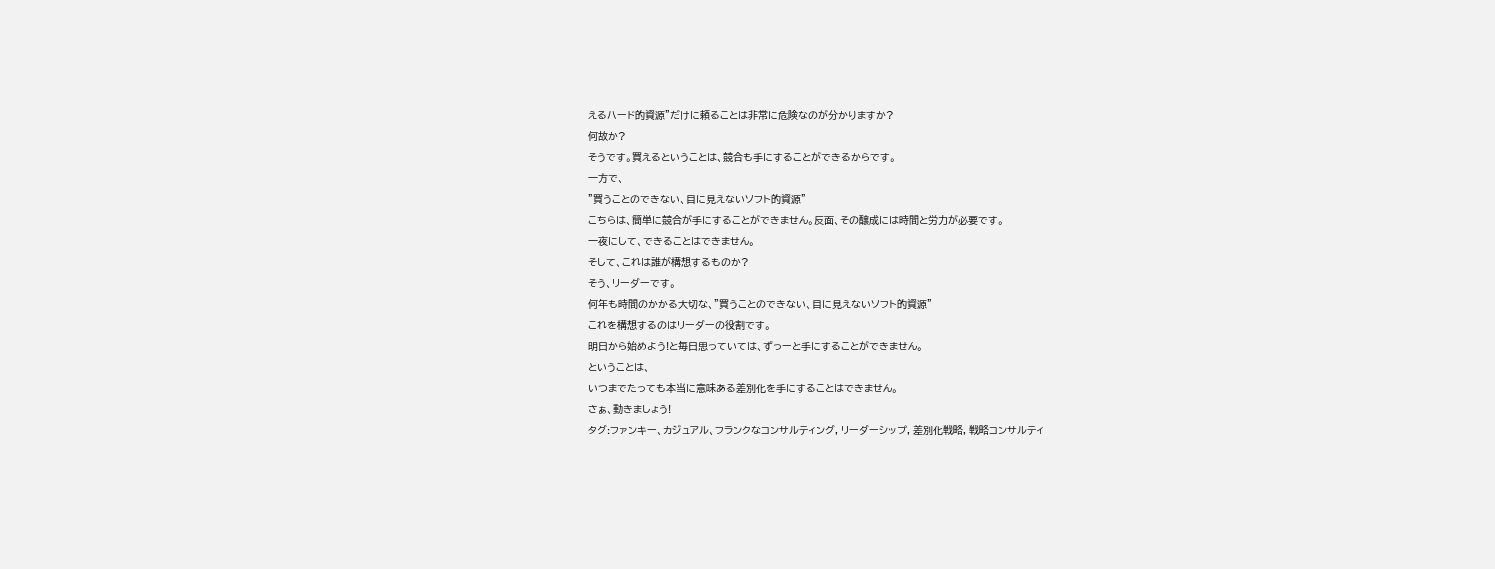えるハード的資源”だけに頼ることは非常に危険なのが分かりますか?
何故か?
そうです。買えるということは、競合も手にすることができるからです。
一方で、
”買うことのできない、目に見えないソフト的資源”
こちらは、簡単に競合が手にすることができません。反面、その醸成には時間と労力が必要です。
一夜にして、できることはできません。
そして、これは誰が構想するものか?
そう、リーダーです。
何年も時間のかかる大切な、”買うことのできない、目に見えないソフト的資源”
これを構想するのはリーダーの役割です。
明日から始めよう!と毎日思っていては、ずっーと手にすることができません。
ということは、
いつまでたっても本当に意味ある差別化を手にすることはできません。
さぁ、動きましょう!
タグ:ファンキー、カジュアル、フランクなコンサルティング, リーダーシップ, 差別化戦略, 戦略コンサルティ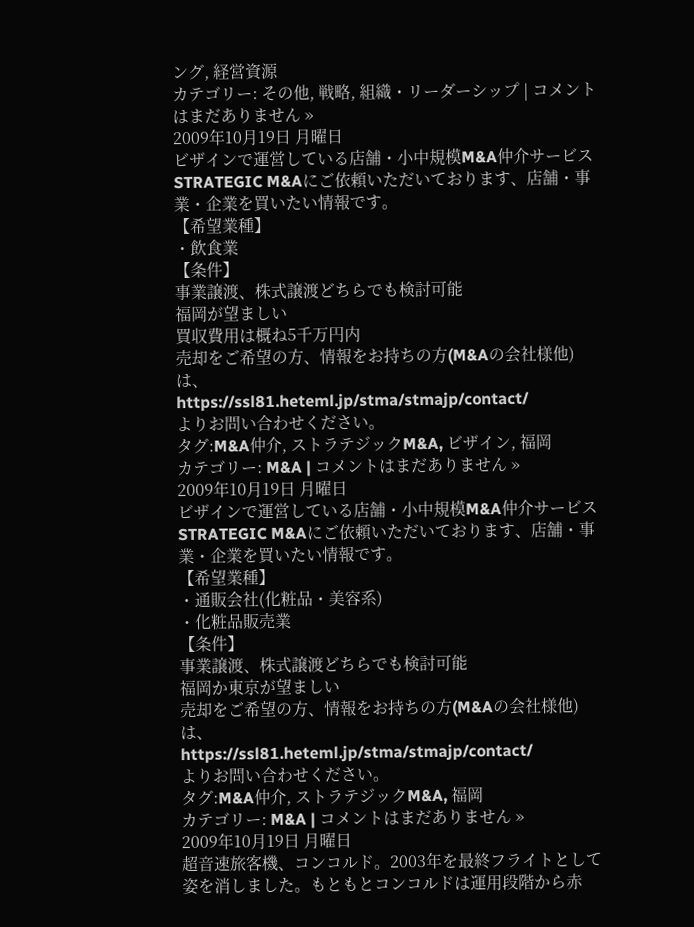ング, 経営資源
カテゴリー: その他, 戦略, 組織・リーダーシップ | コメントはまだありません »
2009年10月19日 月曜日
ビザインで運営している店舗・小中規模M&A仲介サービス
STRATEGIC M&Aにご依頼いただいております、店舗・事業・企業を買いたい情報です。
【希望業種】
・飲食業
【条件】
事業譲渡、株式譲渡どちらでも検討可能
福岡が望ましい
買収費用は概ね5千万円内
売却をご希望の方、情報をお持ちの方(M&Aの会社様他)は、
https://ssl81.heteml.jp/stma/stmajp/contact/
よりお問い合わせください。
タグ:M&A仲介, ストラテジックM&A, ビザイン, 福岡
カテゴリー: M&A | コメントはまだありません »
2009年10月19日 月曜日
ビザインで運営している店舗・小中規模M&A仲介サービス
STRATEGIC M&Aにご依頼いただいております、店舗・事業・企業を買いたい情報です。
【希望業種】
・通販会社(化粧品・美容系)
・化粧品販売業
【条件】
事業譲渡、株式譲渡どちらでも検討可能
福岡か東京が望ましい
売却をご希望の方、情報をお持ちの方(M&Aの会社様他)は、
https://ssl81.heteml.jp/stma/stmajp/contact/
よりお問い合わせください。
タグ:M&A仲介, ストラテジックM&A, 福岡
カテゴリー: M&A | コメントはまだありません »
2009年10月19日 月曜日
超音速旅客機、コンコルド。2003年を最終フライトとして姿を消しました。もともとコンコルドは運用段階から赤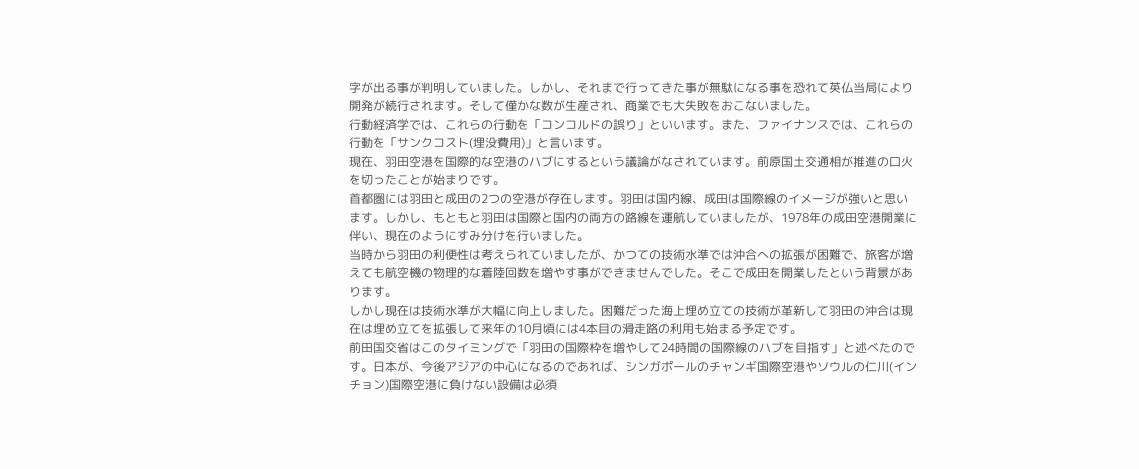字が出る事が判明していました。しかし、それまで行ってきた事が無駄になる事を恐れて英仏当局により開発が続行されます。そして僅かな数が生産され、商業でも大失敗をおこないました。
行動経済学では、これらの行動を「コンコルドの誤り」といいます。また、ファイナンスでは、これらの行動を「サンクコスト(埋没費用)」と言います。
現在、羽田空港を国際的な空港のハブにするという議論がなされています。前原国土交通相が推進の口火を切ったことが始まりです。
首都圏には羽田と成田の2つの空港が存在します。羽田は国内線、成田は国際線のイメージが強いと思います。しかし、もともと羽田は国際と国内の両方の路線を運航していましたが、1978年の成田空港開業に伴い、現在のようにすみ分けを行いました。
当時から羽田の利便性は考えられていましたが、かつての技術水準では沖合への拡張が困難で、旅客が増えても航空機の物理的な着陸回数を増やす事ができませんでした。そこで成田を開業したという背景があります。
しかし現在は技術水準が大幅に向上しました。困難だった海上埋め立ての技術が革新して羽田の沖合は現在は埋め立てを拡張して来年の10月頃には4本目の滑走路の利用も始まる予定です。
前田国交省はこのタイミングで「羽田の国際枠を増やして24時間の国際線のハブを目指す」と述べたのです。日本が、今後アジアの中心になるのであれば、シンガポールのチャンギ国際空港やソウルの仁川(インチョン)国際空港に負けない設備は必須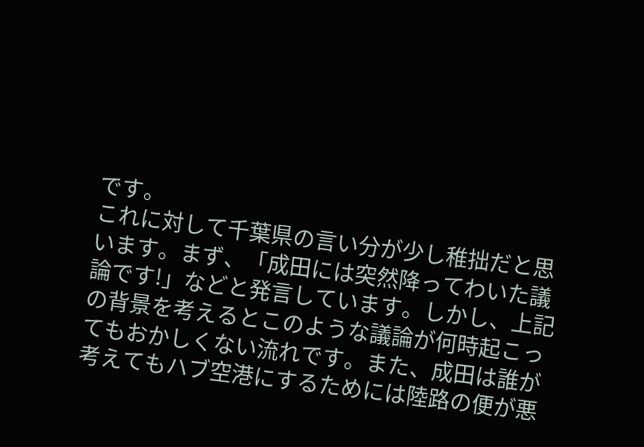です。
これに対して千葉県の言い分が少し稚拙だと思います。まず、「成田には突然降ってわいた議論です!」などと発言しています。しかし、上記の背景を考えるとこのような議論が何時起こってもおかしくない流れです。また、成田は誰が考えてもハブ空港にするためには陸路の便が悪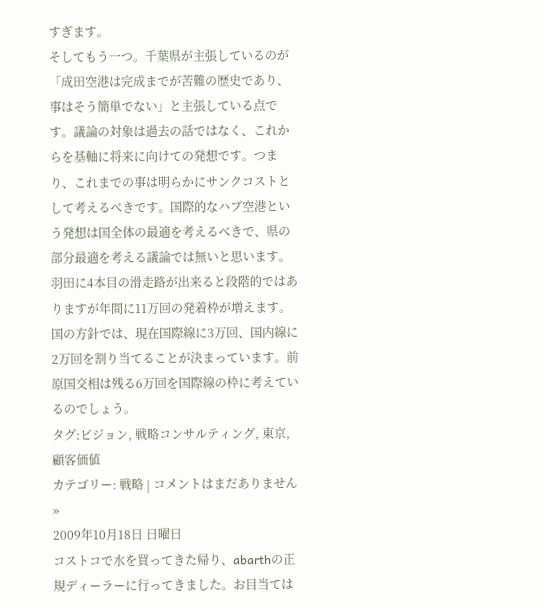すぎます。
そしてもう一つ。千葉県が主張しているのが「成田空港は完成までが苦難の歴史であり、事はそう簡単でない」と主張している点です。議論の対象は過去の話ではなく、これからを基軸に将来に向けての発想です。つまり、これまでの事は明らかにサンクコストとして考えるべきです。国際的なハブ空港という発想は国全体の最適を考えるべきで、県の部分最適を考える議論では無いと思います。
羽田に4本目の滑走路が出来ると段階的ではありますが年間に11万回の発着枠が増えます。国の方針では、現在国際線に3万回、国内線に2万回を割り当てることが決まっています。前原国交相は残る6万回を国際線の枠に考えているのでしょう。
タグ:ビジョン, 戦略コンサルティング, 東京, 顧客価値
カテゴリー: 戦略 | コメントはまだありません »
2009年10月18日 日曜日
コストコで水を買ってきた帰り、abarthの正規ディーラーに行ってきました。お目当ては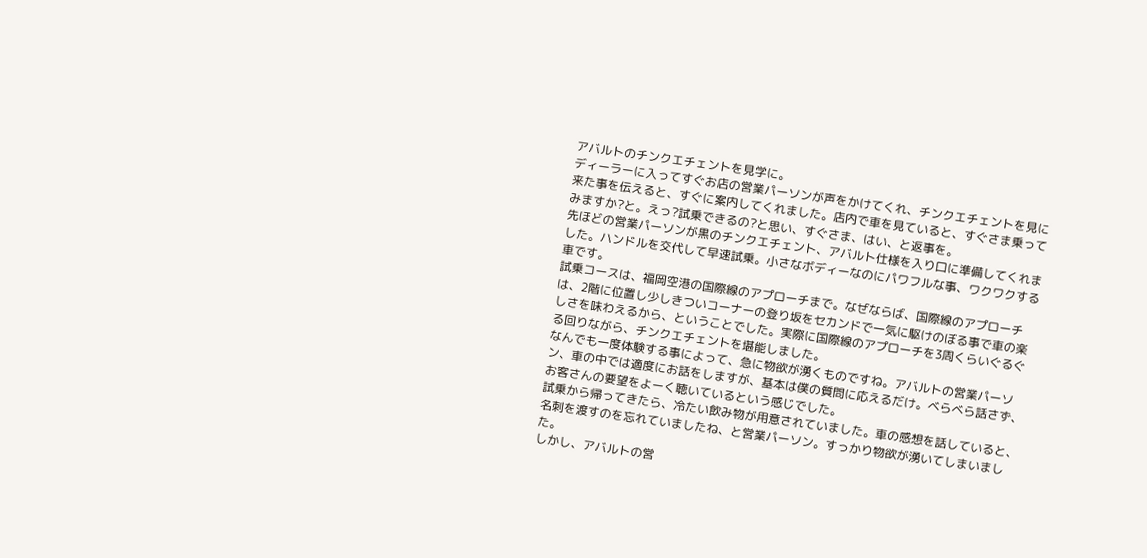アバルトのチンクエチェントを見学に。
ディーラーに入ってすぐお店の営業パーソンが声をかけてくれ、チンクエチェントを見に来た事を伝えると、すぐに案内してくれました。店内で車を見ていると、すぐさま乗ってみますか?と。えっ?試乗できるの?と思い、すぐさま、はい、と返事を。
先ほどの営業パーソンが黒のチンクエチェント、アバルト仕様を入り口に準備してくれました。ハンドルを交代して早速試乗。小さなボディーなのにパワフルな事、ワクワクする車です。
試乗コースは、福岡空港の国際線のアプローチまで。なぜならば、国際線のアプローチは、2階に位置し少しきついコーナーの登り坂をセカンドで一気に駆けのぼる事で車の楽しさを味わえるから、ということでした。実際に国際線のアプローチを3周くらいぐるぐる回りながら、チンクエチェントを堪能しました。
なんでも一度体験する事によって、急に物欲が湧くものですね。アバルトの営業パーソン、車の中では適度にお話をしますが、基本は僕の質問に応えるだけ。べらべら話さず、お客さんの要望をよーく聴いているという感じでした。
試乗から帰ってきたら、冷たい飲み物が用意されていました。車の感想を話していると、名刺を渡すのを忘れていましたね、と営業パーソン。すっかり物欲が湧いてしまいました。
しかし、アバルトの営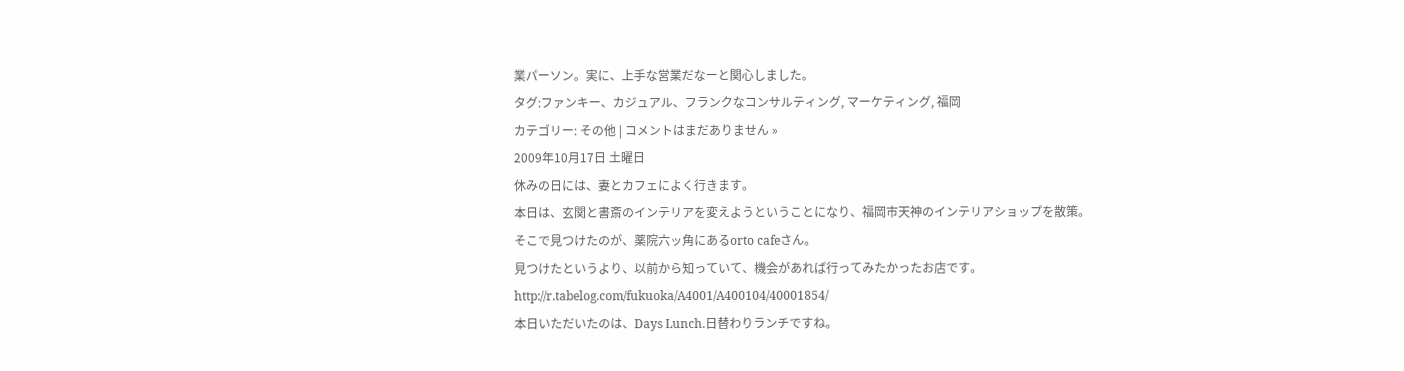業パーソン。実に、上手な営業だなーと関心しました。
タグ:ファンキー、カジュアル、フランクなコンサルティング, マーケティング, 福岡
カテゴリー: その他 | コメントはまだありません »
2009年10月17日 土曜日
休みの日には、妻とカフェによく行きます。
本日は、玄関と書斎のインテリアを変えようということになり、福岡市天神のインテリアショップを散策。
そこで見つけたのが、薬院六ッ角にあるorto cafeさん。
見つけたというより、以前から知っていて、機会があれば行ってみたかったお店です。
http://r.tabelog.com/fukuoka/A4001/A400104/40001854/
本日いただいたのは、Days Lunch.日替わりランチですね。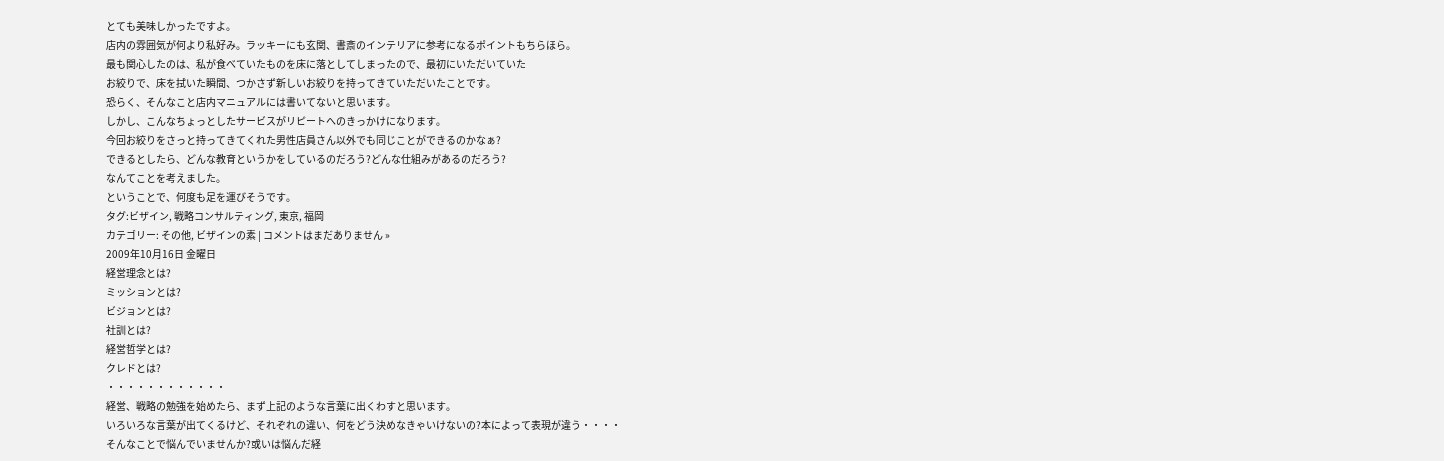とても美味しかったですよ。
店内の雰囲気が何より私好み。ラッキーにも玄関、書斎のインテリアに参考になるポイントもちらほら。
最も関心したのは、私が食べていたものを床に落としてしまったので、最初にいただいていた
お絞りで、床を拭いた瞬間、つかさず新しいお絞りを持ってきていただいたことです。
恐らく、そんなこと店内マニュアルには書いてないと思います。
しかし、こんなちょっとしたサービスがリピートへのきっかけになります。
今回お絞りをさっと持ってきてくれた男性店員さん以外でも同じことができるのかなぁ?
できるとしたら、どんな教育というかをしているのだろう?どんな仕組みがあるのだろう?
なんてことを考えました。
ということで、何度も足を運びそうです。
タグ:ビザイン, 戦略コンサルティング, 東京, 福岡
カテゴリー: その他, ビザインの素 | コメントはまだありません »
2009年10月16日 金曜日
経営理念とは?
ミッションとは?
ビジョンとは?
社訓とは?
経営哲学とは?
クレドとは?
・・・・・・・・・・・・
経営、戦略の勉強を始めたら、まず上記のような言葉に出くわすと思います。
いろいろな言葉が出てくるけど、それぞれの違い、何をどう決めなきゃいけないの?本によって表現が違う・・・・
そんなことで悩んでいませんか?或いは悩んだ経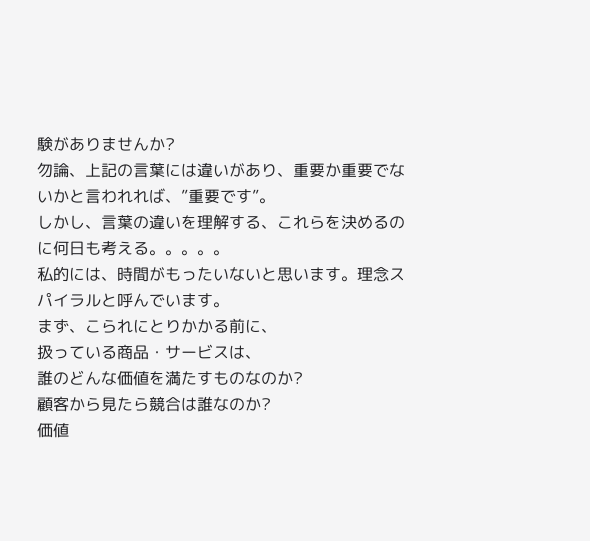験がありませんか?
勿論、上記の言葉には違いがあり、重要か重要でないかと言われれば、”重要です”。
しかし、言葉の違いを理解する、これらを決めるのに何日も考える。。。。。
私的には、時間がもったいないと思います。理念スパイラルと呼んでいます。
まず、こられにとりかかる前に、
扱っている商品・サービスは、
誰のどんな価値を満たすものなのか?
顧客から見たら競合は誰なのか?
価値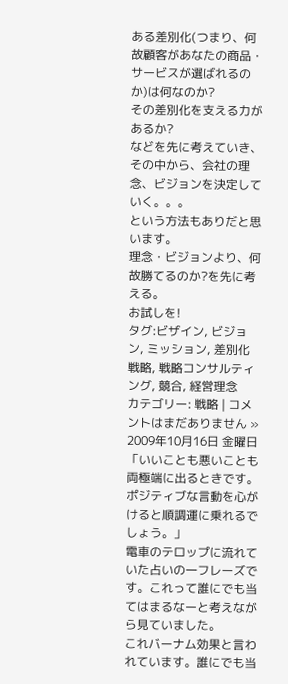ある差別化(つまり、何故顧客があなたの商品・サービスが選ばれるのか)は何なのか?
その差別化を支える力があるか?
などを先に考えていき、その中から、会社の理念、ビジョンを決定していく。。。
という方法もありだと思います。
理念・ビジョンより、何故勝てるのか?を先に考える。
お試しを!
タグ:ビザイン, ビジョン, ミッション, 差別化戦略, 戦略コンサルティング, 競合, 経営理念
カテゴリー: 戦略 | コメントはまだありません »
2009年10月16日 金曜日
「いいことも悪いことも両極端に出るときです。ポジティブな言動を心がけると順調運に乗れるでしょう。」
電車のテロップに流れていた占いの一フレーズです。これって誰にでも当てはまるなーと考えながら見ていました。
これバーナム効果と言われています。誰にでも当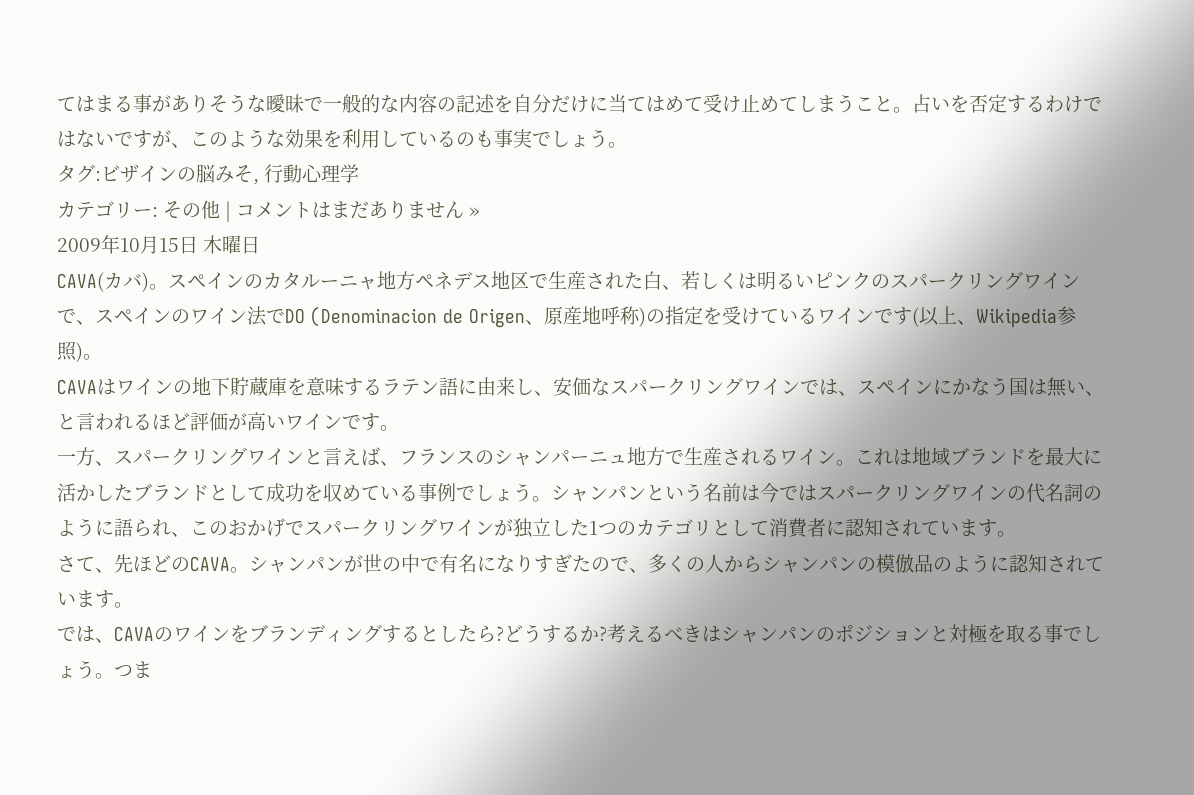てはまる事がありそうな曖昧で一般的な内容の記述を自分だけに当てはめて受け止めてしまうこと。占いを否定するわけではないですが、このような効果を利用しているのも事実でしょう。
タグ:ビザインの脳みそ, 行動心理学
カテゴリー: その他 | コメントはまだありません »
2009年10月15日 木曜日
CAVA(カバ)。スペインのカタルーニャ地方ペネデス地区で生産された白、若しくは明るいピンクのスパークリングワインで、スペインのワイン法でDO (Denominacion de Origen、原産地呼称)の指定を受けているワインです(以上、Wikipedia参照)。
CAVAはワインの地下貯蔵庫を意味するラテン語に由来し、安価なスパークリングワインでは、スペインにかなう国は無い、と言われるほど評価が高いワインです。
一方、スパークリングワインと言えば、フランスのシャンパーニュ地方で生産されるワイン。これは地域ブランドを最大に活かしたブランドとして成功を収めている事例でしょう。シャンパンという名前は今ではスパークリングワインの代名詞のように語られ、このおかげでスパークリングワインが独立した1つのカテゴリとして消費者に認知されています。
さて、先ほどのCAVA。シャンパンが世の中で有名になりすぎたので、多くの人からシャンパンの模倣品のように認知されています。
では、CAVAのワインをブランディングするとしたら?どうするか?考えるべきはシャンパンのポジションと対極を取る事でしょう。つま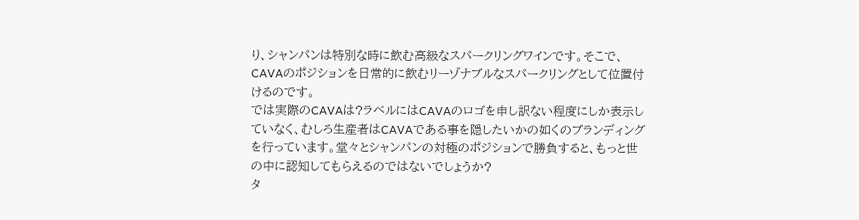り、シャンパンは特別な時に飲む高級なスパークリングワインです。そこで、CAVAのポジションを日常的に飲むリーゾナブルなスパークリングとして位置付けるのです。
では実際のCAVAは?ラベルにはCAVAのロゴを申し訳ない程度にしか表示していなく、むしろ生産者はCAVAである事を隠したいかの如くのブランディングを行っています。堂々とシャンパンの対極のポジションで勝負すると、もっと世の中に認知してもらえるのではないでしょうか?
タ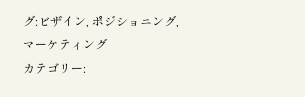グ:ビザイン, ポジショニング, マーケティング
カテゴリー: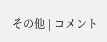その他 | コメント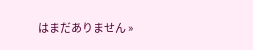はまだありません »